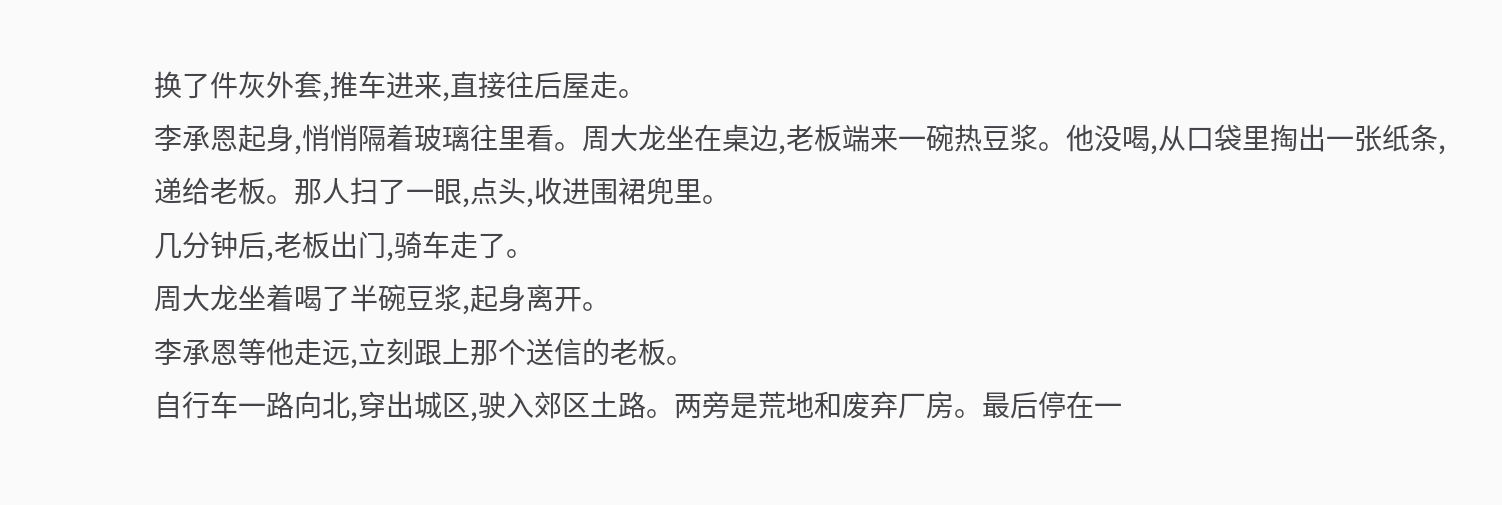换了件灰外套,推车进来,直接往后屋走。
李承恩起身,悄悄隔着玻璃往里看。周大龙坐在桌边,老板端来一碗热豆浆。他没喝,从口袋里掏出一张纸条,递给老板。那人扫了一眼,点头,收进围裙兜里。
几分钟后,老板出门,骑车走了。
周大龙坐着喝了半碗豆浆,起身离开。
李承恩等他走远,立刻跟上那个送信的老板。
自行车一路向北,穿出城区,驶入郊区土路。两旁是荒地和废弃厂房。最后停在一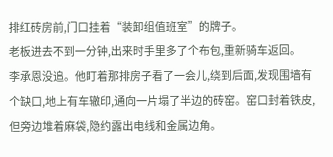排红砖房前,门口挂着“装卸组值班室”的牌子。
老板进去不到一分钟,出来时手里多了个布包,重新骑车返回。
李承恩没追。他盯着那排房子看了一会儿,绕到后面,发现围墙有个缺口,地上有车辙印,通向一片塌了半边的砖窑。窑口封着铁皮,但旁边堆着麻袋,隐约露出电线和金属边角。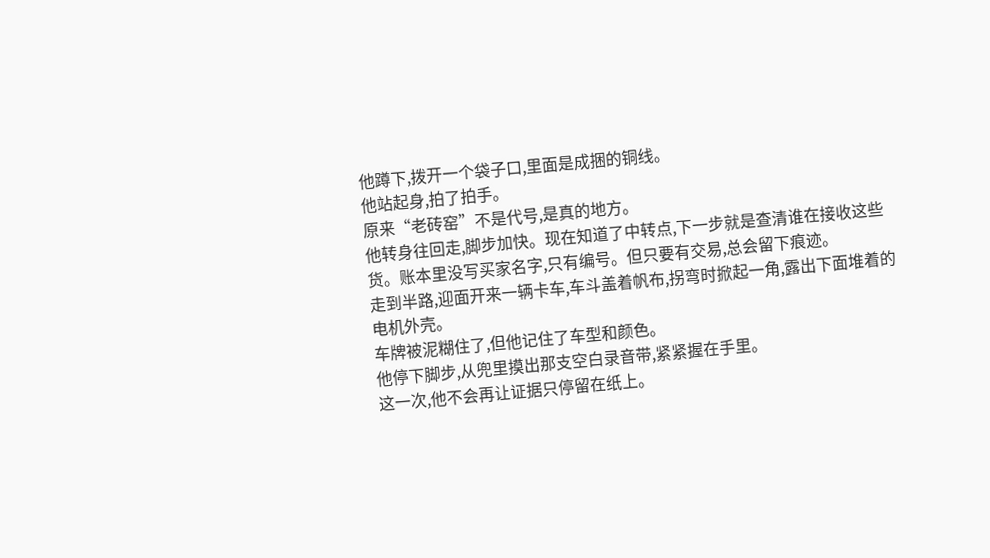他蹲下,拨开一个袋子口,里面是成捆的铜线。
他站起身,拍了拍手。
原来“老砖窑”不是代号,是真的地方。
他转身往回走,脚步加快。现在知道了中转点,下一步就是查清谁在接收这些货。账本里没写买家名字,只有编号。但只要有交易,总会留下痕迹。
走到半路,迎面开来一辆卡车,车斗盖着帆布,拐弯时掀起一角,露出下面堆着的电机外壳。
车牌被泥糊住了,但他记住了车型和颜色。
他停下脚步,从兜里摸出那支空白录音带,紧紧握在手里。
这一次,他不会再让证据只停留在纸上。